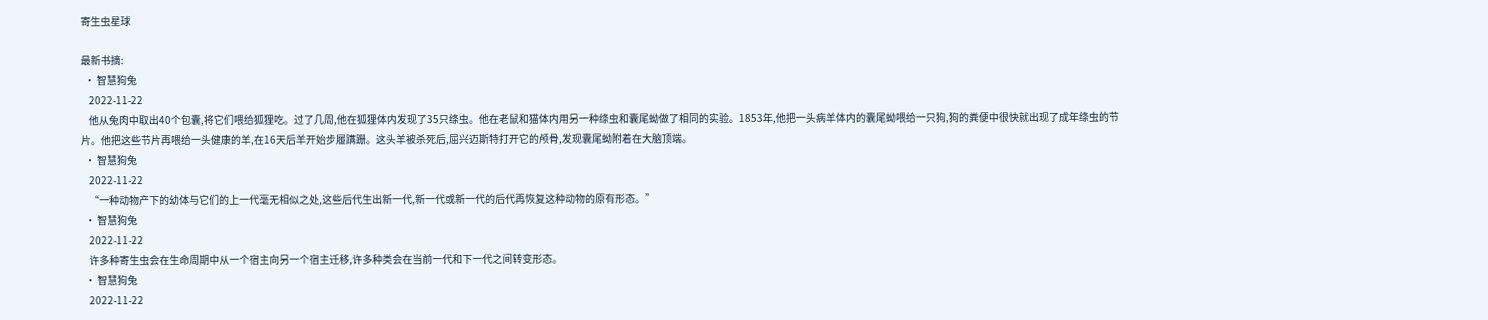寄生虫星球

最新书摘:
  • 智慧狗兔
    2022-11-22
    他从兔肉中取出40个包囊,将它们喂给狐狸吃。过了几周,他在狐狸体内发现了35只绦虫。他在老鼠和猫体内用另一种绦虫和囊尾蚴做了相同的实验。1853年,他把一头病羊体内的囊尾蚴喂给一只狗,狗的粪便中很快就出现了成年绦虫的节片。他把这些节片再喂给一头健康的羊,在16天后羊开始步履蹒跚。这头羊被杀死后,屈兴迈斯特打开它的颅骨,发现囊尾蚴附着在大脑顶端。
  • 智慧狗兔
    2022-11-22
    “一种动物产下的幼体与它们的上一代毫无相似之处,这些后代生出新一代,新一代或新一代的后代再恢复这种动物的原有形态。”
  • 智慧狗兔
    2022-11-22
    许多种寄生虫会在生命周期中从一个宿主向另一个宿主迁移,许多种类会在当前一代和下一代之间转变形态。
  • 智慧狗兔
    2022-11-22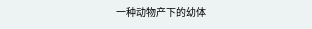一种动物产下的幼体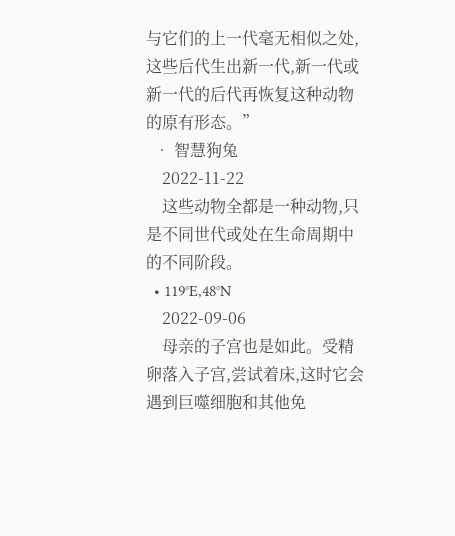与它们的上一代毫无相似之处,这些后代生出新一代,新一代或新一代的后代再恢复这种动物的原有形态。”
  • 智慧狗兔
    2022-11-22
    这些动物全都是一种动物,只是不同世代或处在生命周期中的不同阶段。
  • 119°E,48°N
    2022-09-06
    母亲的子宫也是如此。受精卵落入子宫,尝试着床,这时它会遇到巨噬细胞和其他免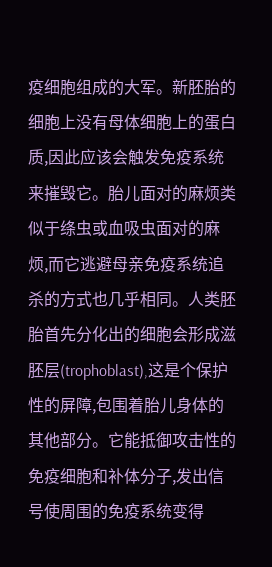疫细胞组成的大军。新胚胎的细胞上没有母体细胞上的蛋白质,因此应该会触发免疫系统来摧毁它。胎儿面对的麻烦类似于绦虫或血吸虫面对的麻烦,而它逃避母亲免疫系统追杀的方式也几乎相同。人类胚胎首先分化出的细胞会形成滋胚层(trophoblast),这是个保护性的屏障,包围着胎儿身体的其他部分。它能抵御攻击性的免疫细胞和补体分子,发出信号使周围的免疫系统变得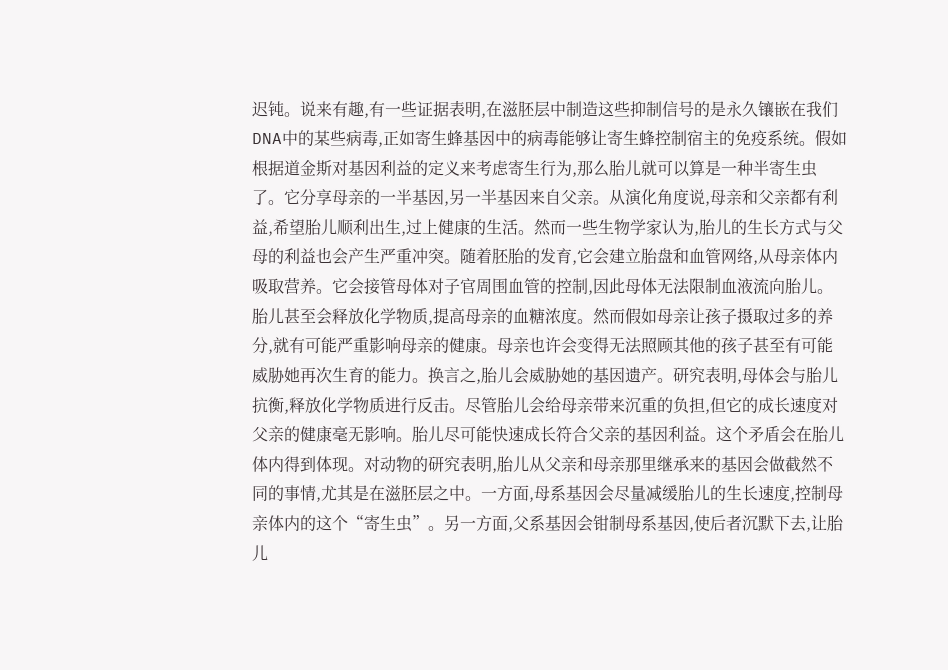迟钝。说来有趣,有一些证据表明,在滋胚层中制造这些抑制信号的是永久镶嵌在我们DNA中的某些病毒,正如寄生蜂基因中的病毒能够让寄生蜂控制宿主的免疫系统。假如根据道金斯对基因利益的定义来考虑寄生行为,那么胎儿就可以算是一种半寄生虫了。它分享母亲的一半基因,另一半基因来自父亲。从演化角度说,母亲和父亲都有利益,希望胎儿顺利出生,过上健康的生活。然而一些生物学家认为,胎儿的生长方式与父母的利益也会产生严重冲突。随着胚胎的发育,它会建立胎盘和血管网络,从母亲体内吸取营养。它会接管母体对子官周围血管的控制,因此母体无法限制血液流向胎儿。胎儿甚至会释放化学物质,提高母亲的血糖浓度。然而假如母亲让孩子摄取过多的养分,就有可能严重影响母亲的健康。母亲也许会变得无法照顾其他的孩子甚至有可能威胁她再次生育的能力。换言之,胎儿会威胁她的基因遗产。研究表明,母体会与胎儿抗衡,释放化学物质进行反击。尽管胎儿会给母亲带来沉重的负担,但它的成长速度对父亲的健康毫无影响。胎儿尽可能快速成长符合父亲的基因利益。这个矛盾会在胎儿体内得到体现。对动物的研究表明,胎儿从父亲和母亲那里继承来的基因会做截然不同的事情,尤其是在滋胚层之中。一方面,母系基因会尽量减缓胎儿的生长速度,控制母亲体内的这个“寄生虫”。另一方面,父系基因会钳制母系基因,使后者沉默下去,让胎儿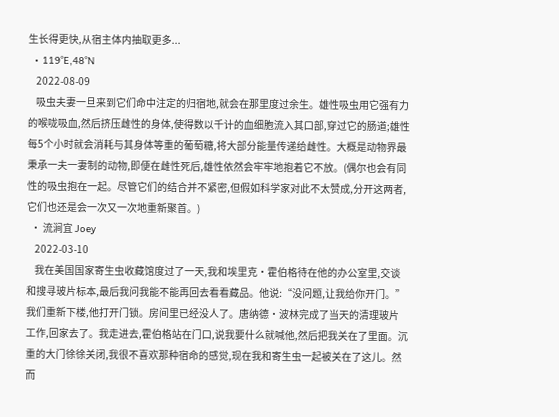生长得更快,从宿主体内抽取更多...
  • 119°E,48°N
    2022-08-09
    吸虫夫妻一旦来到它们命中注定的归宿地,就会在那里度过余生。雄性吸虫用它强有力的喉咙吸血,然后挤压雌性的身体,使得数以千计的血细胞流入其口部,穿过它的肠道;雄性每5个小时就会消耗与其身体等重的葡萄糖,将大部分能量传递给雌性。大概是动物界最秉承一夫一妻制的动物,即便在雌性死后,雄性依然会牢牢地抱着它不放。(偶尔也会有同性的吸虫抱在一起。尽管它们的结合并不紧密,但假如科学家对此不太赞成,分开这两者,它们也还是会一次又一次地重新聚首。)
  • 流涧宜 Joey
    2022-03-10
    我在美国国家寄生虫收藏馆度过了一天,我和埃里克·霍伯格待在他的办公室里,交谈和搜寻玻片标本,最后我问我能不能再回去看看藏品。他说:“没问题,让我给你开门。”我们重新下楼,他打开门锁。房间里已经没人了。唐纳德·波林完成了当天的清理玻片工作,回家去了。我走进去,霍伯格站在门口,说我要什么就喊他,然后把我关在了里面。沉重的大门徐徐关闭,我很不喜欢那种宿命的感觉,现在我和寄生虫一起被关在了这儿。然而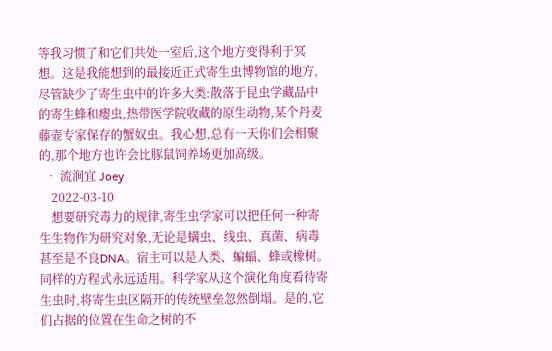等我习惯了和它们共处一室后,这个地方变得利于冥想。这是我能想到的最接近正式寄生虫博物馆的地方,尽管缺少了寄生虫中的许多大类:散落于昆虫学藏品中的寄生蜂和瘿虫,热带医学院收藏的原生动物,某个丹麦藤壶专家保存的蟹奴虫。我心想,总有一天你们会相聚的,那个地方也许会比豚鼠饲养场更加高级。
  • 流涧宜 Joey
    2022-03-10
    想要研究毒力的规律,寄生虫学家可以把任何一种寄生生物作为研究对象,无论是螨虫、线虫、真菌、病毒甚至是不良DNA。宿主可以是人类、蝙蝠、蜂或橡树。同样的方程式永远适用。科学家从这个演化角度看待寄生虫时,将寄生虫区隔开的传统壁垒忽然倒塌。是的,它们占据的位置在生命之树的不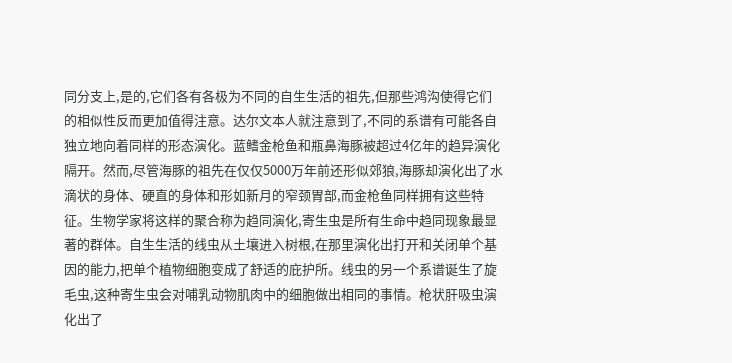同分支上,是的,它们各有各极为不同的自生生活的祖先,但那些鸿沟使得它们的相似性反而更加值得注意。达尔文本人就注意到了,不同的系谱有可能各自独立地向着同样的形态演化。蓝鳍金枪鱼和瓶鼻海豚被超过4亿年的趋异演化隔开。然而,尽管海豚的祖先在仅仅5000万年前还形似郊狼,海豚却演化出了水滴状的身体、硬直的身体和形如新月的窄颈胃部,而金枪鱼同样拥有这些特征。生物学家将这样的聚合称为趋同演化,寄生虫是所有生命中趋同现象最显著的群体。自生生活的线虫从土壤进入树根,在那里演化出打开和关闭单个基因的能力,把单个植物细胞变成了舒适的庇护所。线虫的另一个系谱诞生了旋毛虫,这种寄生虫会对哺乳动物肌肉中的细胞做出相同的事情。枪状肝吸虫演化出了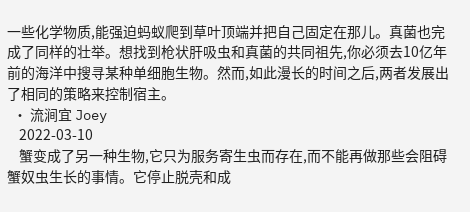一些化学物质,能强迫蚂蚁爬到草叶顶端并把自己固定在那儿。真菌也完成了同样的壮举。想找到枪状肝吸虫和真菌的共同祖先,你必须去10亿年前的海洋中搜寻某种单细胞生物。然而,如此漫长的时间之后,两者发展出了相同的策略来控制宿主。
  • 流涧宜 Joey
    2022-03-10
    蟹变成了另一种生物,它只为服务寄生虫而存在,而不能再做那些会阻碍蟹奴虫生长的事情。它停止脱壳和成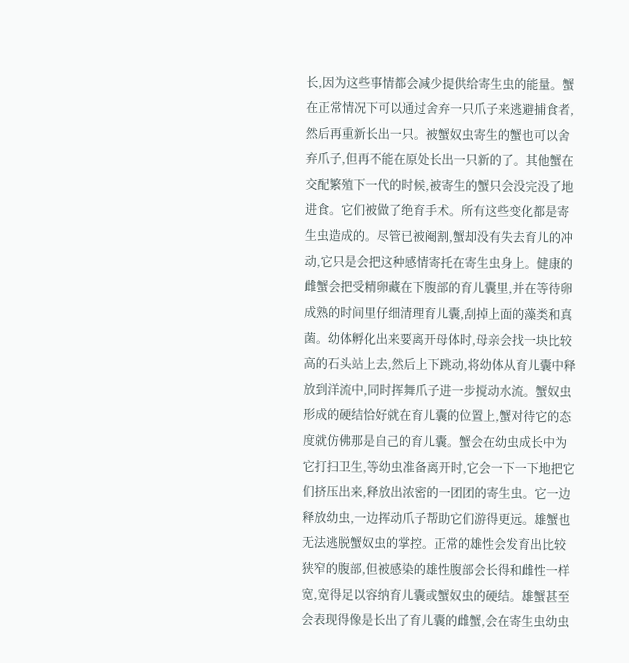长,因为这些事情都会减少提供给寄生虫的能量。蟹在正常情况下可以通过舍弃一只爪子来逃避捕食者,然后再重新长出一只。被蟹奴虫寄生的蟹也可以舍弃爪子,但再不能在原处长出一只新的了。其他蟹在交配繁殖下一代的时候,被寄生的蟹只会没完没了地进食。它们被做了绝育手术。所有这些变化都是寄生虫造成的。尽管已被阉割,蟹却没有失去育儿的冲动,它只是会把这种感情寄托在寄生虫身上。健康的雌蟹会把受精卵藏在下腹部的育儿囊里,并在等待卵成熟的时间里仔细清理育儿囊,刮掉上面的藻类和真菌。幼体孵化出来要离开母体时,母亲会找一块比较高的石头站上去,然后上下跳动,将幼体从育儿囊中释放到洋流中,同时挥舞爪子进一步搅动水流。蟹奴虫形成的硬结恰好就在育儿囊的位置上,蟹对待它的态度就仿佛那是自己的育儿囊。蟹会在幼虫成长中为它打扫卫生,等幼虫准备离开时,它会一下一下地把它们挤压出来,释放出浓密的一团团的寄生虫。它一边释放幼虫,一边挥动爪子帮助它们游得更远。雄蟹也无法逃脱蟹奴虫的掌控。正常的雄性会发育出比较狭窄的腹部,但被感染的雄性腹部会长得和雌性一样宽,宽得足以容纳育儿囊或蟹奴虫的硬结。雄蟹甚至会表现得像是长出了育儿囊的雌蟹,会在寄生虫幼虫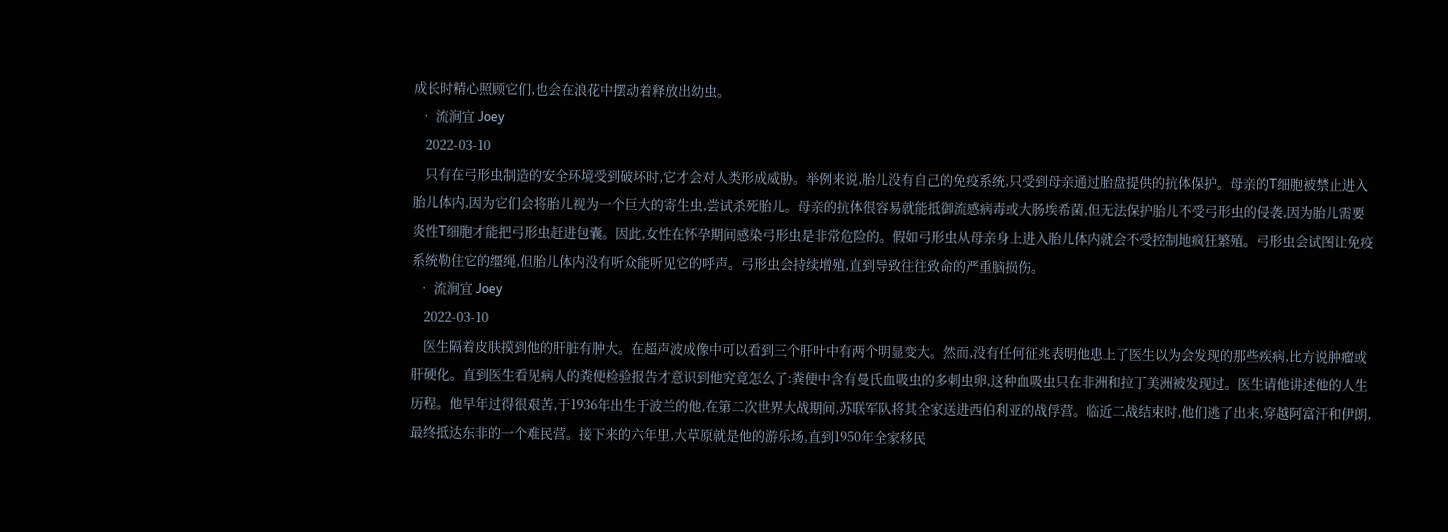成长时精心照顾它们,也会在浪花中摆动着释放出幼虫。
  • 流涧宜 Joey
    2022-03-10
    只有在弓形虫制造的安全环境受到破坏时,它才会对人类形成威胁。举例来说,胎儿没有自己的免疫系统,只受到母亲通过胎盘提供的抗体保护。母亲的T细胞被禁止进入胎儿体内,因为它们会将胎儿视为一个巨大的寄生虫,尝试杀死胎儿。母亲的抗体很容易就能抵御流感病毒或大肠埃希菌,但无法保护胎儿不受弓形虫的侵袭,因为胎儿需要炎性T细胞才能把弓形虫赶进包囊。因此,女性在怀孕期间感染弓形虫是非常危险的。假如弓形虫从母亲身上进入胎儿体内就会不受控制地疯狂繁殖。弓形虫会试图让免疫系统勒住它的缰绳,但胎儿体内没有听众能听见它的呼声。弓形虫会持续增殖,直到导致往往致命的严重脑损伤。
  • 流涧宜 Joey
    2022-03-10
    医生隔着皮肤摸到他的肝脏有肿大。在超声波成像中可以看到三个肝叶中有两个明显变大。然而,没有任何征兆表明他患上了医生以为会发现的那些疾病,比方说肿瘤或肝硬化。直到医生看见病人的粪便检验报告才意识到他究竟怎么了:粪便中含有曼氏血吸虫的多刺虫卵,这种血吸虫只在非洲和拉丁美洲被发现过。医生请他讲述他的人生历程。他早年过得很艰苦,于1936年出生于波兰的他,在第二次世界大战期间,苏联军队将其全家送进西伯利亚的战俘营。临近二战结束时,他们逃了出来,穿越阿富汗和伊朗,最终抵达东非的一个难民营。接下来的六年里,大草原就是他的游乐场,直到1950年全家移民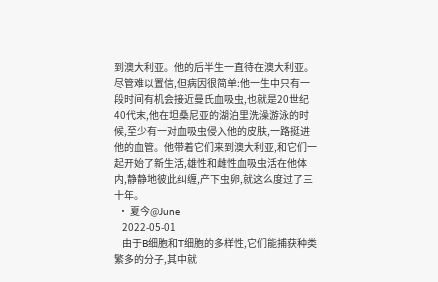到澳大利亚。他的后半生一直待在澳大利亚。尽管难以置信,但病因很简单:他一生中只有一段时间有机会接近曼氏血吸虫,也就是20世纪40代末,他在坦桑尼亚的湖泊里洗澡游泳的时候,至少有一对血吸虫侵入他的皮肤,一路挺进他的血管。他带着它们来到澳大利亚,和它们一起开始了新生活,雄性和雌性血吸虫活在他体内,静静地彼此纠缠,产下虫卵,就这么度过了三十年。
  • 夏今@June
    2022-05-01
    由于B细胞和T细胞的多样性,它们能捕获种类繁多的分子,其中就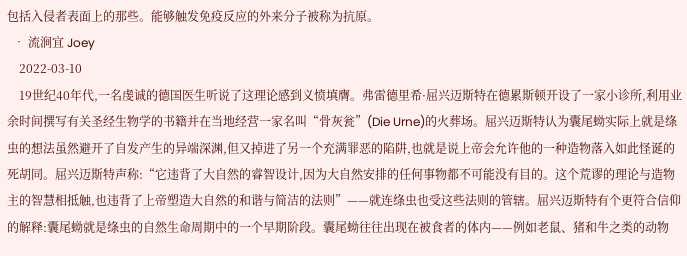包括入侵者表面上的那些。能够触发免疫反应的外来分子被称为抗原。
  • 流涧宜 Joey
    2022-03-10
    19世纪40年代,一名虔诚的德国医生听说了这理论感到义愤填膺。弗雷德里希·屈兴迈斯特在德累斯顿开设了一家小诊所,利用业余时间撰写有关圣经生物学的书籍并在当地经营一家名叫“骨灰瓮”(Die Urne)的火葬场。屈兴迈斯特认为囊尾蚴实际上就是绦虫的想法虽然避开了自发产生的异端深渊,但又掉进了另一个充满罪恶的陷阱,也就是说上帝会允许他的一种造物落入如此怪诞的死胡同。屈兴迈斯特声称:“它违背了大自然的睿智设计,因为大自然安排的任何事物都不可能没有目的。这个荒谬的理论与造物主的智慧相抵触,也违背了上帝塑造大自然的和谐与简洁的法则”——就连绦虫也受这些法则的管辖。屈兴迈斯特有个更符合信仰的解释:囊尾蚴就是绦虫的自然生命周期中的一个早期阶段。囊尾蚴往往出现在被食者的体内——例如老鼠、猪和牛之类的动物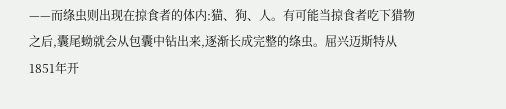——而绦虫则出现在掠食者的体内:猫、狗、人。有可能当掠食者吃下猎物之后,囊尾蚴就会从包囊中钻出来,逐渐长成完整的绦虫。屈兴迈斯特从1851年开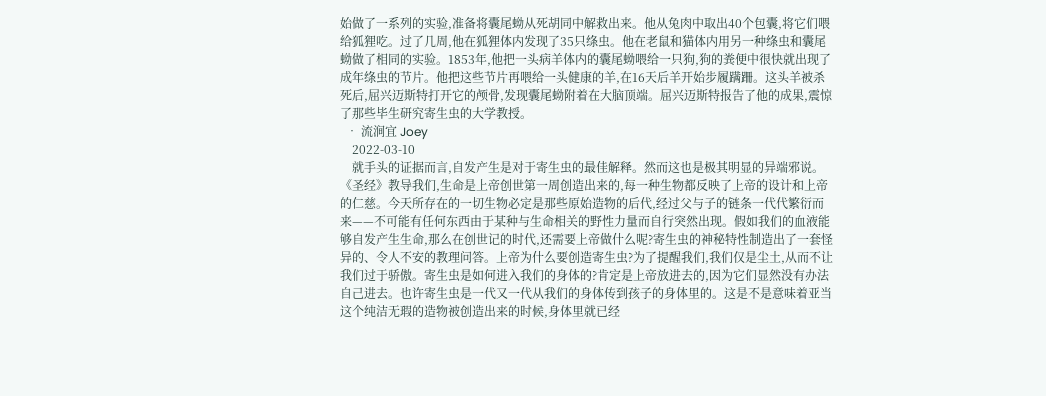始做了一系列的实验,准备将囊尾蚴从死胡同中解救出来。他从兔肉中取出40个包囊,将它们喂给狐狸吃。过了几周,他在狐狸体内发现了35只绦虫。他在老鼠和猫体内用另一种绦虫和囊尾蚴做了相同的实验。1853年,他把一头病羊体内的囊尾蚴喂给一只狗,狗的粪便中很快就出现了成年绦虫的节片。他把这些节片再喂给一头健康的羊,在16天后羊开始步履蹒跚。这头羊被杀死后,屈兴迈斯特打开它的颅骨,发现囊尾蚴附着在大脑顶端。屈兴迈斯特报告了他的成果,震惊了那些毕生研究寄生虫的大学教授。
  • 流涧宜 Joey
    2022-03-10
    就手头的证据而言,自发产生是对于寄生虫的最佳解释。然而这也是极其明显的异端邪说。《圣经》教导我们,生命是上帝创世第一周创造出来的,每一种生物都反映了上帝的设计和上帝的仁慈。今天所存在的一切生物必定是那些原始造物的后代,经过父与子的链条一代代繁衍而来——不可能有任何东西由于某种与生命相关的野性力量而自行突然出现。假如我们的血液能够自发产生生命,那么在创世记的时代,还需要上帝做什么呢?寄生虫的神秘特性制造出了一套怪异的、令人不安的教理问答。上帝为什么要创造寄生虫?为了提醒我们,我们仅是尘土,从而不让我们过于骄傲。寄生虫是如何进入我们的身体的?肯定是上帝放进去的,因为它们显然没有办法自己进去。也许寄生虫是一代又一代从我们的身体传到孩子的身体里的。这是不是意味着亚当这个纯洁无瑕的造物被创造出来的时候,身体里就已经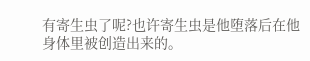有寄生虫了呢?也许寄生虫是他堕落后在他身体里被创造出来的。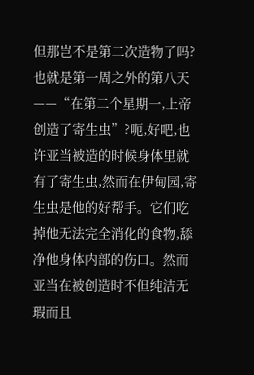但那岂不是第二次造物了吗?也就是第一周之外的第八天——“在第二个星期一,上帝创造了寄生虫”?呃,好吧,也许亚当被造的时候身体里就有了寄生虫,然而在伊甸园,寄生虫是他的好帮手。它们吃掉他无法完全消化的食物,舔净他身体内部的伤口。然而亚当在被创造时不但纯洁无瑕而且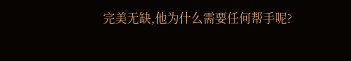完美无缺,他为什么需要任何帮手呢?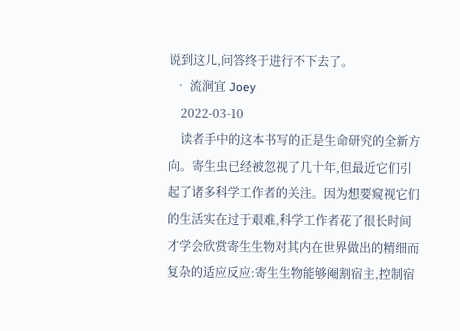说到这儿,问答终于进行不下去了。
  • 流涧宜 Joey
    2022-03-10
    读者手中的这本书写的正是生命研究的全新方向。寄生虫已经被忽视了几十年,但最近它们引起了诸多科学工作者的关注。因为想要窥视它们的生活实在过于艰难,科学工作者花了很长时间才学会欣赏寄生生物对其内在世界做出的精细而复杂的适应反应:寄生生物能够阉割宿主,控制宿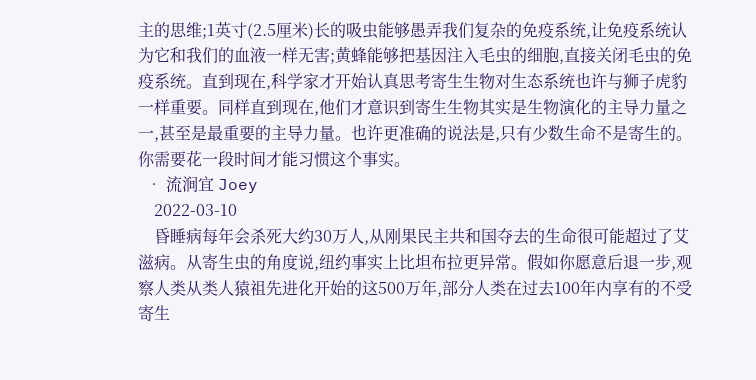主的思维;1英寸(2.5厘米)长的吸虫能够愚弄我们复杂的免疫系统,让免疫系统认为它和我们的血液一样无害;黄蜂能够把基因注入毛虫的细胞,直接关闭毛虫的免疫系统。直到现在,科学家才开始认真思考寄生生物对生态系统也许与狮子虎豹一样重要。同样直到现在,他们才意识到寄生生物其实是生物演化的主导力量之一,甚至是最重要的主导力量。也许更准确的说法是,只有少数生命不是寄生的。你需要花一段时间才能习惯这个事实。
  • 流涧宜 Joey
    2022-03-10
    昏睡病每年会杀死大约30万人,从刚果民主共和国夺去的生命很可能超过了艾滋病。从寄生虫的角度说,纽约事实上比坦布拉更异常。假如你愿意后退一步,观察人类从类人猿祖先进化开始的这500万年,部分人类在过去100年内享有的不受寄生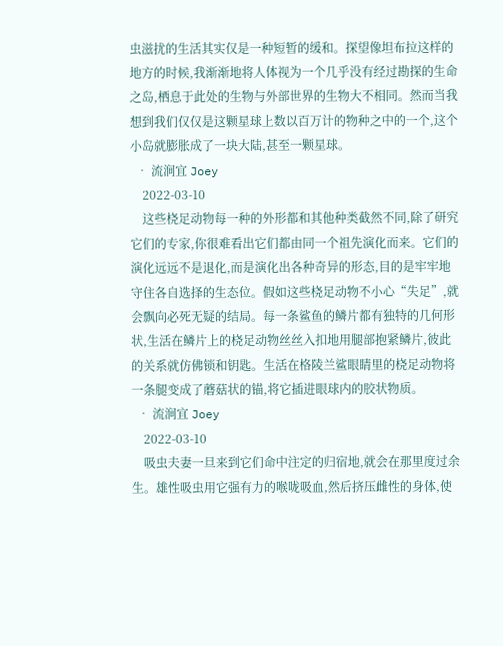虫滋扰的生活其实仅是一种短暂的缓和。探望像坦布拉这样的地方的时候,我渐渐地将人体视为一个几乎没有经过勘探的生命之岛,栖息于此处的生物与外部世界的生物大不相同。然而当我想到我们仅仅是这颗星球上数以百万计的物种之中的一个,这个小岛就膨胀成了一块大陆,甚至一颗星球。
  • 流涧宜 Joey
    2022-03-10
    这些桡足动物每一种的外形都和其他种类截然不同,除了研究它们的专家,你很难看出它们都由同一个祖先演化而来。它们的演化远远不是退化,而是演化出各种奇异的形态,目的是牢牢地守住各自选择的生态位。假如这些桡足动物不小心“失足”,就会飘向必死无疑的结局。每一条鲨鱼的鳞片都有独特的几何形状,生活在鳞片上的桡足动物丝丝入扣地用腿部抱紧鳞片,彼此的关系就仿佛锁和钥匙。生活在格陵兰鲨眼睛里的桡足动物将一条腿变成了蘑菇状的锚,将它插进眼球内的胶状物质。
  • 流涧宜 Joey
    2022-03-10
    吸虫夫妻一旦来到它们命中注定的归宿地,就会在那里度过余生。雄性吸虫用它强有力的喉咙吸血,然后挤压雌性的身体,使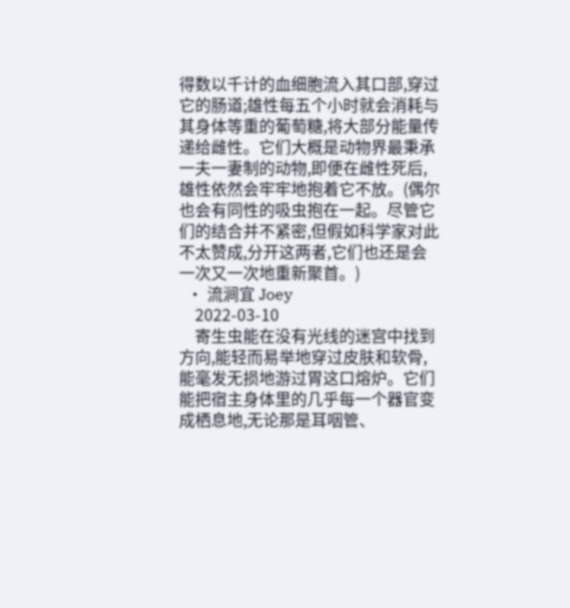得数以千计的血细胞流入其口部,穿过它的肠道;雄性每五个小时就会消耗与其身体等重的葡萄糖,将大部分能量传递给雌性。它们大概是动物界最秉承一夫一妻制的动物,即便在雌性死后,雄性依然会牢牢地抱着它不放。(偶尔也会有同性的吸虫抱在一起。尽管它们的结合并不紧密,但假如科学家对此不太赞成,分开这两者,它们也还是会一次又一次地重新聚首。)
  • 流涧宜 Joey
    2022-03-10
    寄生虫能在没有光线的迷宫中找到方向,能轻而易举地穿过皮肤和软骨,能毫发无损地游过胃这口熔炉。它们能把宿主身体里的几乎每一个器官变成栖息地,无论那是耳咽管、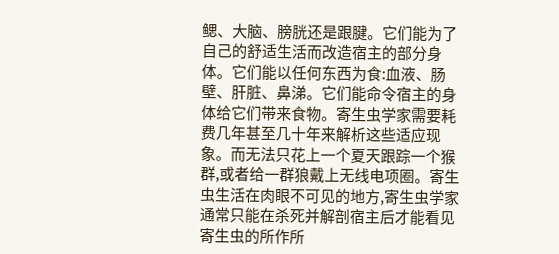鳃、大脑、膀胱还是跟腱。它们能为了自己的舒适生活而改造宿主的部分身体。它们能以任何东西为食:血液、肠壁、肝脏、鼻涕。它们能命令宿主的身体给它们带来食物。寄生虫学家需要耗费几年甚至几十年来解析这些适应现象。而无法只花上一个夏天跟踪一个猴群,或者给一群狼戴上无线电项圈。寄生虫生活在肉眼不可见的地方,寄生虫学家通常只能在杀死并解剖宿主后才能看见寄生虫的所作所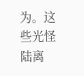为。这些光怪陆离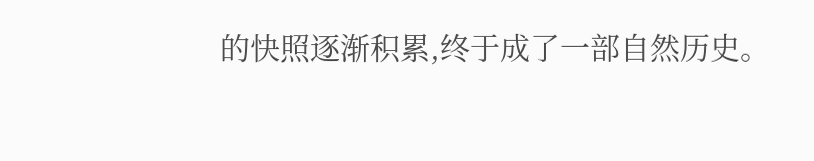的快照逐渐积累,终于成了一部自然历史。